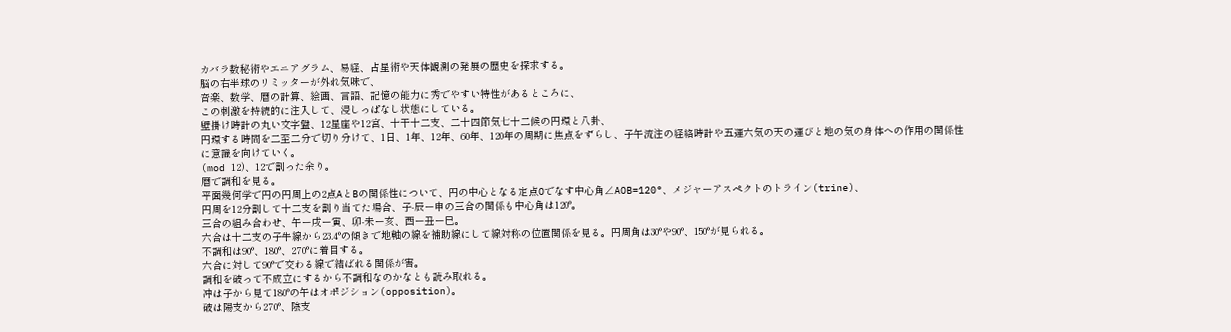カバラ数秘術やエニアグラム、易経、占星術や天体観測の発展の歴史を探求する。
脳の右半球のリミッターが外れ気味で、
音楽、数学、暦の計算、絵画、言語、記憶の能力に秀でやすい特性があるところに、
この刺激を持続的に注入して、浸しっぱなし状態にしている。
壁掛け時計の丸い文字盤、12星座や12宮、十干十二支、二十四節気七十二候の円環と八卦、
円環する時間を二至二分で切り分けて、1日、1年、12年、60年、120年の周期に焦点をずらし、子午流注の経絡時計や五運六気の天の運びと地の気の身体への作用の関係性に意識を向けていく。
(mod 12)、12で割った余り。
暦で調和を見る。
平面幾何学で円の円周上の2点AとBの関係性について、円の中心となる定点Oでなす中心角∠AOB=120°、メジャーアスペクトのトライン(trine)、
円周を12分割して十二支を割り当てた場合、子-辰ー申の三合の関係も中心角は120°。
三合の組み合わせ、午ー戌ー寅、卯-未ー亥、酉ー丑ー巳。
六合は十二支の子牛線から23.4°の傾きで地軸の線を補助線にして線対称の位置関係を見る。円周角は30°や90°、150°が見られる。
不調和は90°、180°、270°に着目する。
六合に対して90°で交わる線で結ばれる関係が害。
調和を破って不成立にするから不調和なのかなとも読み取れる。
冲は子から見て180°の午はオポジション(opposition)。
破は陽支から270°、陰支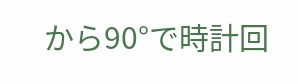から90°で時計回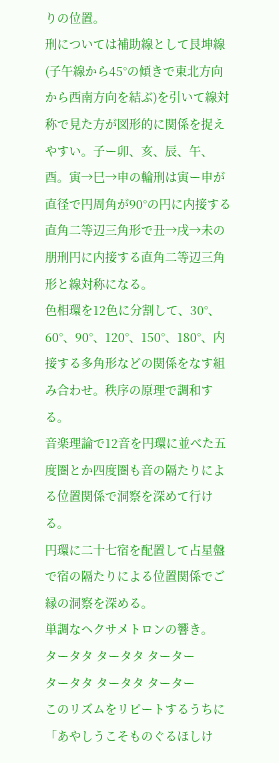りの位置。
刑については補助線として艮坤線(子午線から45°の傾きで東北方向から西南方向を結ぶ)を引いて線対称で見た方が図形的に関係を捉えやすい。子ー卯、亥、辰、午、酉。寅→巳→申の輪刑は寅ー申が直径で円周角が90°の円に内接する直角二等辺三角形で丑→戌→未の朋刑円に内接する直角二等辺三角形と線対称になる。
色相環を12色に分割して、30°、60°、90°、120°、150°、180°、内接する多角形などの関係をなす組み合わせ。秩序の原理で調和する。
音楽理論で12音を円環に並べた五度圏とか四度圏も音の隔たりによる位置関係で洞察を深めて行ける。
円環に二十七宿を配置して占星盤で宿の隔たりによる位置関係でご縁の洞察を深める。
単調なヘクサメトロンの響き。
タータタ タータタ ターター
タータタ タータタ ターター
このリズムをリピートするうちに「あやしうこそものぐるほしけ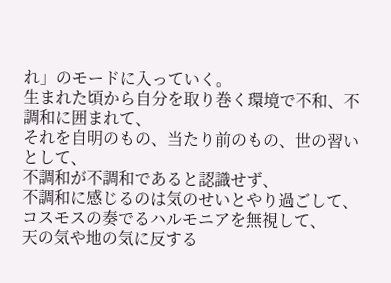れ」のモードに入っていく。
生まれた頃から自分を取り巻く環境で不和、不調和に囲まれて、
それを自明のもの、当たり前のもの、世の習いとして、
不調和が不調和であると認識せず、
不調和に感じるのは気のせいとやり過ごして、
コスモスの奏でるハルモニアを無視して、
天の気や地の気に反する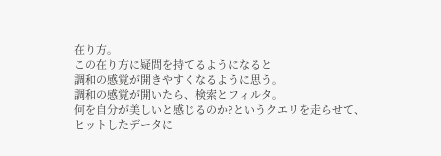在り方。
この在り方に疑問を持てるようになると
調和の感覚が開きやすくなるように思う。
調和の感覚が開いたら、検索とフィルタ。
何を自分が美しいと感じるのか?というクエリを走らせて、
ヒットしたデータに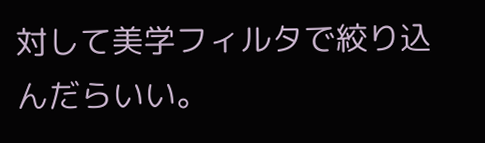対して美学フィルタで絞り込んだらいい。